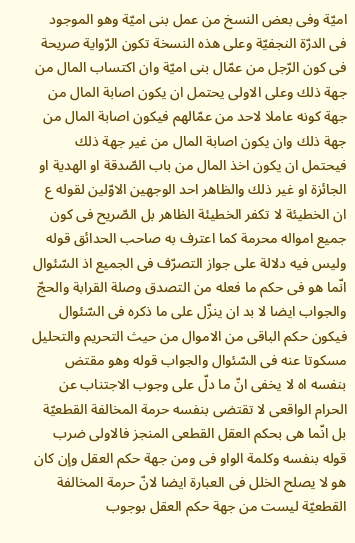اميّة وفى بعض النسخ من عمل بنى اميّة وهو الموجود فى الدرّة النجفيّة وعلى هذه النسخة تكون الرّواية صريحة فى كون الرّجل من عمّال بنى اميّة وان اكتساب المال من جهة ذلك وعلى الاولى يحتمل ان يكون اصابة المال من جهة كونه عاملا لاحد من عمّالهم فيكون اصابة المال من جهة ذلك وان يكون اصابة المال من غير جهة ذلك فيحتمل ان يكون اخذ المال من باب الصّدقة او الهدية او الجائزة او غير ذلك والظاهر احد الوجهين الاوّلين لقوله ع ان الخطيئة لا تكفر الخطيئة الظاهر بل الصّريح فى كون جميع امواله محرمة كما اعترف به صاحب الحدائق قوله وليس فيه دلالة على جواز التصرّف فى الجميع اذ السّئوال انّما هو فى حكم ما فعله من التصدق وصلة القرابة والحجّ والجواب ايضا لا بد ان ينزّل على ما ذكره فى السّئوال فيكون حكم الباقى من الاموال من حيث التحريم والتحليل مسكوتا عنه فى السّئوال والجواب قوله وهو مقتض بنفسه اه لا يخفى انّ ما دلّ على وجوب الاجتناب عن الحرام الواقعى لا تقتضى بنفسه حرمة المخالفة القطعيّة بل انّما هى بحكم العقل القطعى المنجز فالاولى ضرب قوله بنفسه وكلمة الواو فى ومن جهة حكم العقل وإن كان هو لا يصلح الخلل فى العبارة ايضا لانّ حرمة المخالفة القطعيّة ليست من جهة حكم العقل بوجوب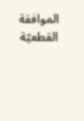الموافقة القطعيّة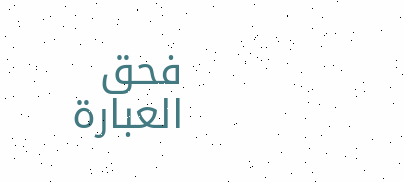فحق العبارة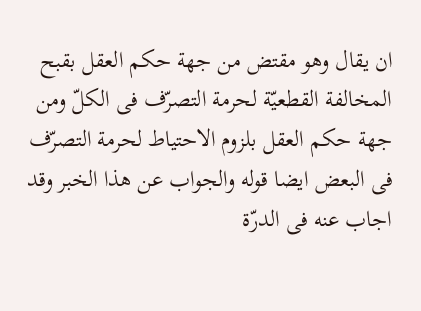ان يقال وهو مقتض من جهة حكم العقل بقبح المخالفة القطعيّة لحرمة التصرّف فى الكلّ ومن جهة حكم العقل بلزوم الاحتياط لحرمة التصرّف فى البعض ايضا قوله والجواب عن هذا الخبر وقد اجاب عنه فى الدرّة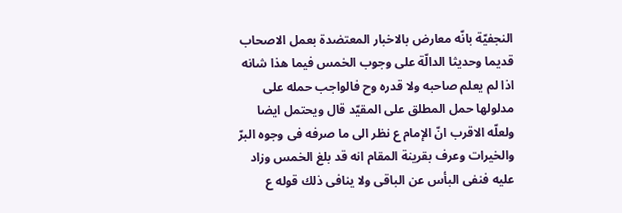النجفيّة بانّه معارض بالاخبار المعتضدة بعمل الاصحاب قديما وحديثا الدالّة على وجوب الخمس فيما هذا شانه اذا لم يعلم صاحبه ولا قدره وح فالواجب حمله على مدلولها حمل المطلق على المقيّد قال ويحتمل ايضا ولعلّه الاقرب انّ الإمام ع نظر الى ما صرفه فى وجوه البرّ والخيرات وعرف بقرينة المقام انه قد بلغ الخمس وزاد عليه فنفى البأس عن الباقى ولا ينافى ذلك قوله ع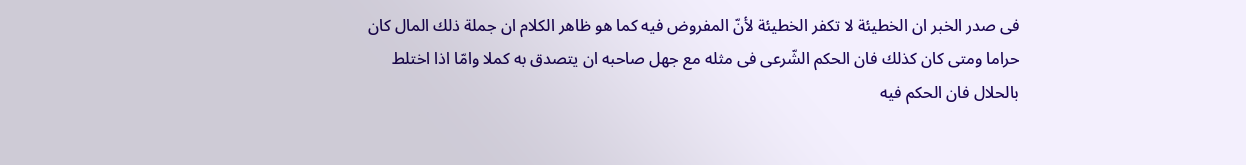فى صدر الخبر ان الخطيئة لا تكفر الخطيئة لأنّ المفروض فيه كما هو ظاهر الكلام ان جملة ذلك المال كان حراما ومتى كان كذلك فان الحكم الشّرعى فى مثله مع جهل صاحبه ان يتصدق به كملا وامّا اذا اختلط بالحلال فان الحكم فيه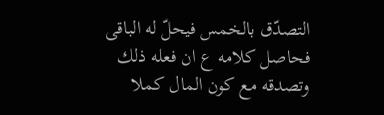التصدّق بالخمس فيحلّ له الباقى فحاصل كلامه ع ان فعله ذلك وتصدقه مع كون المال كملا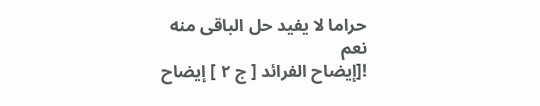حراما لا يفيد حل الباقى منه نعم
![إيضاح الفرائد [ ج ٢ ] إيضاح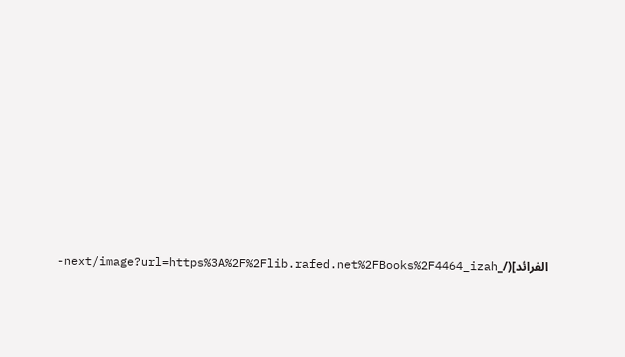الفرائد](/_next/image?url=https%3A%2F%2Flib.rafed.net%2FBooks%2F4464_izah-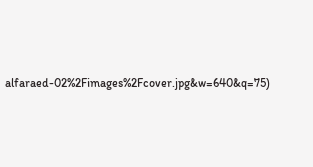alfaraed-02%2Fimages%2Fcover.jpg&w=640&q=75)